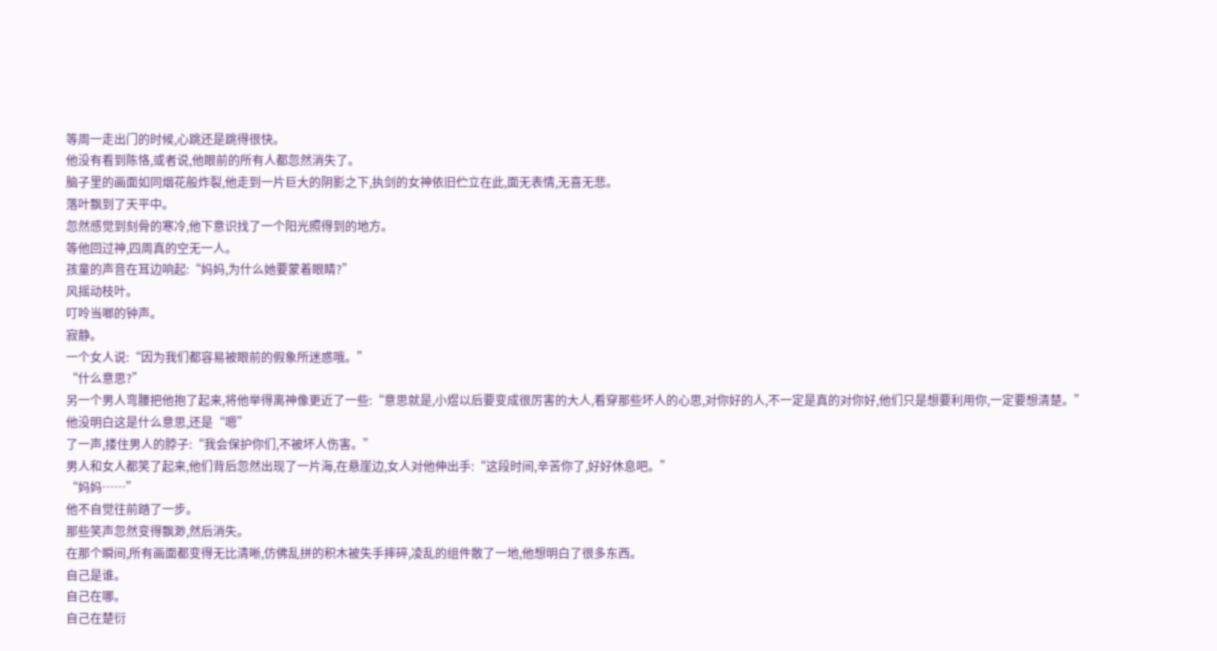等周一走出门的时候,心跳还是跳得很快。
他没有看到陈恪,或者说,他眼前的所有人都忽然消失了。
脑子里的画面如同烟花般炸裂,他走到一片巨大的阴影之下,执剑的女神依旧伫立在此,面无表情,无喜无悲。
落叶飘到了天平中。
忽然感觉到刻骨的寒冷,他下意识找了一个阳光照得到的地方。
等他回过神,四周真的空无一人。
孩童的声音在耳边响起:“妈妈,为什么她要蒙着眼睛?”
风摇动枝叶。
叮呤当啷的钟声。
寂静。
一个女人说:“因为我们都容易被眼前的假象所迷惑哦。”
“什么意思?”
另一个男人弯腰把他抱了起来,将他举得离神像更近了一些:“意思就是,小煜以后要变成很厉害的大人,看穿那些坏人的心思,对你好的人,不一定是真的对你好,他们只是想要利用你,一定要想清楚。”
他没明白这是什么意思,还是“嗯”
了一声,搂住男人的脖子:“我会保护你们,不被坏人伤害。”
男人和女人都笑了起来,他们背后忽然出现了一片海,在悬崖边,女人对他伸出手:“这段时间,辛苦你了,好好休息吧。”
“妈妈……”
他不自觉往前踏了一步。
那些笑声忽然变得飘渺,然后消失。
在那个瞬间,所有画面都变得无比清晰,仿佛乱拼的积木被失手摔碎,凌乱的组件散了一地,他想明白了很多东西。
自己是谁。
自己在哪。
自己在楚衍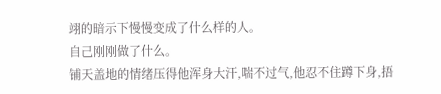翊的暗示下慢慢变成了什么样的人。
自己刚刚做了什么。
铺天盖地的情绪压得他浑身大汗,喘不过气,他忍不住蹲下身,捂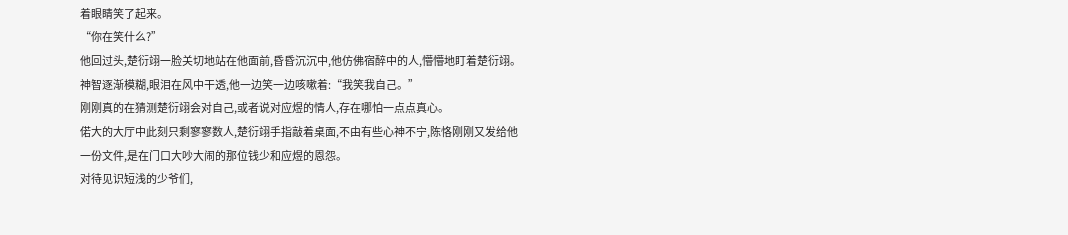着眼睛笑了起来。
“你在笑什么?”
他回过头,楚衍翊一脸关切地站在他面前,昏昏沉沉中,他仿佛宿醉中的人,懵懵地盯着楚衍翊。
神智逐渐模糊,眼泪在风中干透,他一边笑一边咳嗽着:“我笑我自己。”
刚刚真的在猜测楚衍翊会对自己,或者说对应煜的情人,存在哪怕一点点真心。
偌大的大厅中此刻只剩寥寥数人,楚衍翊手指敲着桌面,不由有些心神不宁,陈恪刚刚又发给他一份文件,是在门口大吵大闹的那位钱少和应煜的恩怨。
对待见识短浅的少爷们,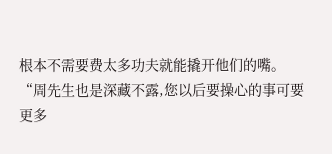根本不需要费太多功夫就能撬开他们的嘴。
“周先生也是深藏不露,您以后要操心的事可要更多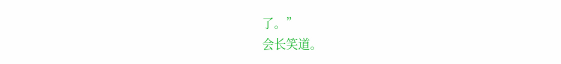了。”
会长笑道。